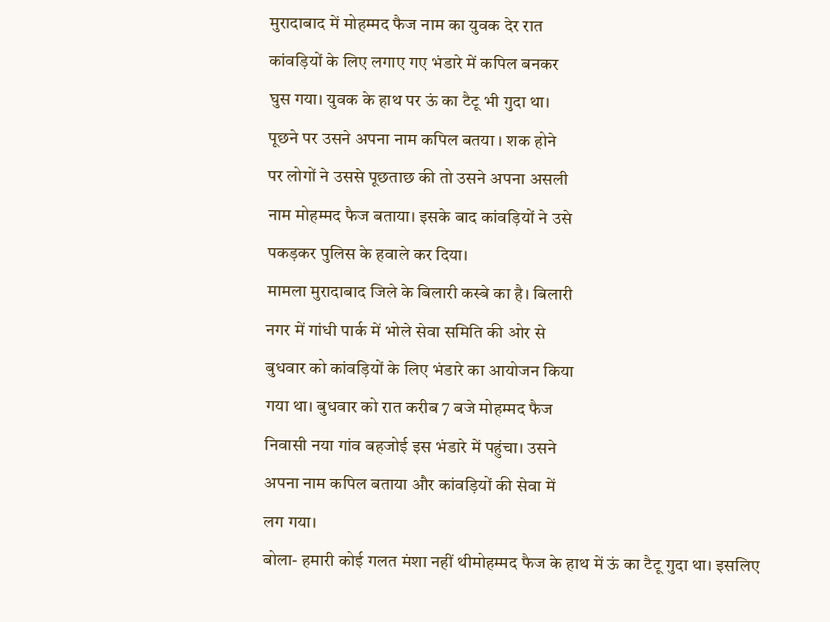मुरादाबाद में मोहम्मद फैज नाम का युवक देर रात
कांवड़ियों के लिए लगाए गए भंडारे में कपिल बनकर
घुस गया। युवक के हाथ पर ऊं का टैटू भी गुदा था।
पूछने पर उसने अपना नाम कपिल बतया । शक होने
पर लोगों ने उससे पूछताछ की तो उसने अपना असली
नाम मोहम्मद फैज बताया। इसके बाद कांवड़ियों ने उसे
पकड़कर पुलिस के हवाले कर दिया।
मामला मुरादाबाद जिले के बिलारी कस्बे का है। बिलारी
नगर में गांधी पार्क में भोले सेवा समिति की ओर से
बुधवार को कांवड़ियों के लिए भंडारे का आयोजन किया
गया था। बुधवार को रात करीब 7 बजे मोहम्मद फैज
निवासी नया गांव बहजोई इस भंडारे में पहुंचा। उसने
अपना नाम कपिल बताया और कांवड़ियों की सेवा में
लग गया।
बोला- हमारी कोई गलत मंशा नहीं थीमोहम्मद फैज के हाथ में ऊं का टैटू गुदा था। इसलिए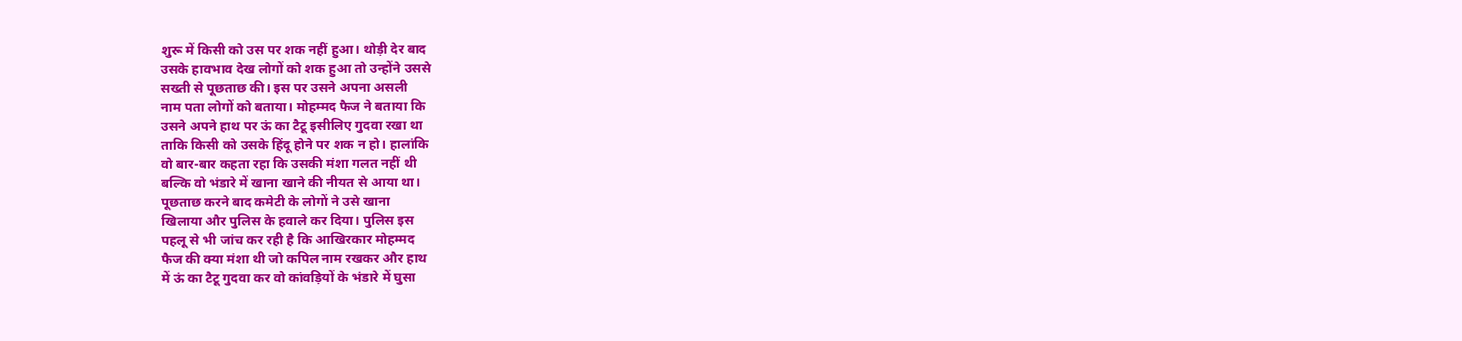शुरू में किसी को उस पर शक नहीं हुआ। थोड़ी देर बाद
उसके हावभाव देख लोगों को शक हुआ तो उन्होंने उससे
सख्ती से पूछताछ की। इस पर उसने अपना असली
नाम पता लोगों को बताया। मोहम्मद फैज ने बताया कि
उसने अपने हाथ पर ऊं का टैटू इसीलिए गुदवा रखा था
ताकि किसी को उसके हिंदू होने पर शक न हो। हालांकि
वो बार-बार कहता रहा कि उसकी मंशा गलत नहीं थी
बल्कि वो भंडारे में खाना खाने की नीयत से आया था।
पूछताछ करने बाद कमेटी के लोगों ने उसे खाना
खिलाया और पुलिस के हवाले कर दिया। पुलिस इस
पहलू से भी जांच कर रही है कि आखिरकार मोहम्मद
फैज की क्या मंशा थी जो कपिल नाम रखकर और हाथ
में ऊं का टैटू गुदवा कर वो कांवड़ियों के भंडारे में घुसा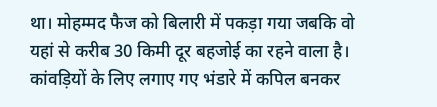था। मोहम्मद फैज को बिलारी में पकड़ा गया जबकि वो
यहां से करीब 30 किमी दूर बहजोई का रहने वाला है।
कांवड़ियों के लिए लगाए गए भंडारे में कपिल बनकर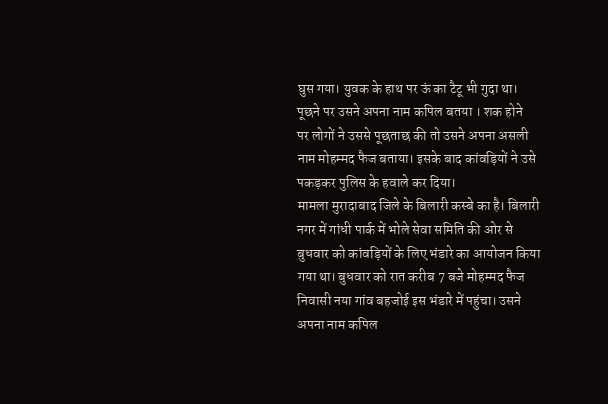घुस गया। युवक के हाथ पर ऊं का टैटू भी गुदा था।
पूछने पर उसने अपना नाम कपिल बतया । शक होने
पर लोगों ने उससे पूछताछ की तो उसने अपना असली
नाम मोहम्मद फैज बताया। इसके बाद कांवड़ियों ने उसे
पकड़कर पुलिस के हवाले कर दिया।
मामला मुरादाबाद जिले के बिलारी कस्बे का है। बिलारी
नगर में गांधी पार्क में भोले सेवा समिति की ओर से
बुधवार को कांवड़ियों के लिए भंडारे का आयोजन किया
गया था। बुधवार को रात करीब 7 बजे मोहम्मद फैज
निवासी नया गांव बहजोई इस भंडारे में पहुंचा। उसने
अपना नाम कपिल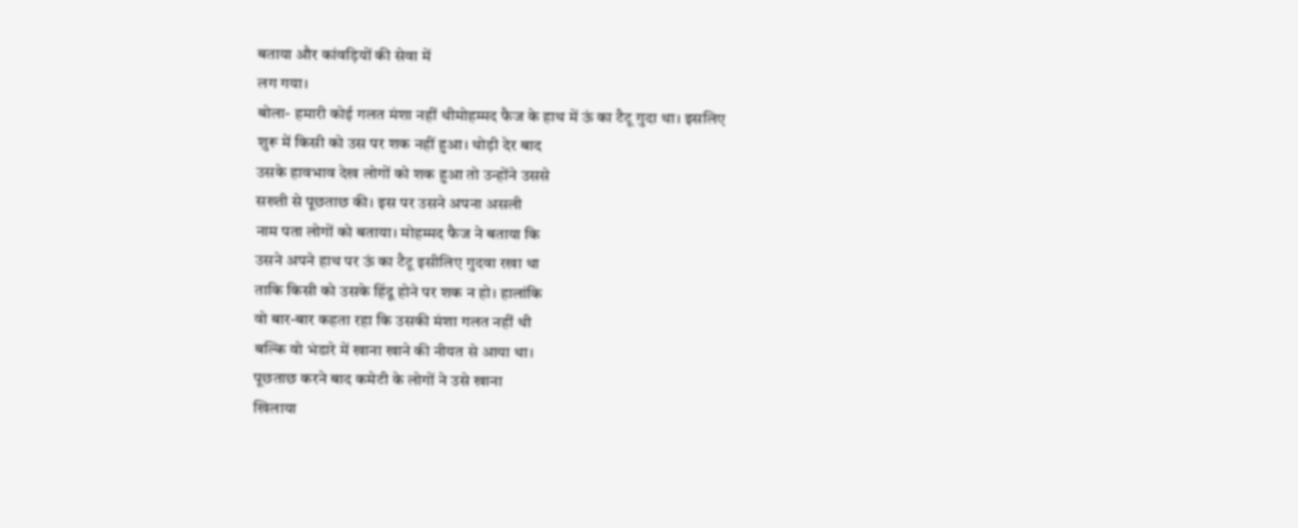बताया और कांवड़ियों की सेवा में
लग गया।
बोला- हमारी कोई गलत मंशा नहीं थीमोहम्मद फैज के हाथ में ऊं का टैटू गुदा था। इसलिए
शुरू में किसी को उस पर शक नहीं हुआ। थोड़ी देर बाद
उसके हावभाव देख लोगों को शक हुआ तो उन्होंने उससे
सख्ती से पूछताछ की। इस पर उसने अपना असली
नाम पता लोगों को बताया। मोहम्मद फैज ने बताया कि
उसने अपने हाथ पर ऊं का टैटू इसीलिए गुदवा रखा था
ताकि किसी को उसके हिंदू होने पर शक न हो। हालांकि
वो बार-बार कहता रहा कि उसकी मंशा गलत नहीं थी
बल्कि वो भंडारे में खाना खाने की नीयत से आया था।
पूछताछ करने बाद कमेटी के लोगों ने उसे खाना
खिलाया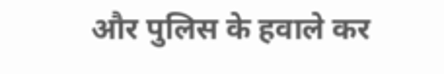और पुलिस के हवाले कर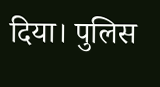दिया। पुलिस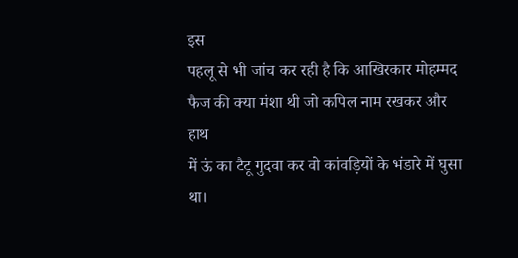इस
पहलू से भी जांच कर रही है कि आखिरकार मोहम्मद
फैज की क्या मंशा थी जो कपिल नाम रखकर और हाथ
में ऊं का टैटू गुदवा कर वो कांवड़ियों के भंडारे में घुसा
था।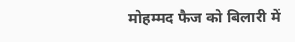मोहम्मद फैज को बिलारी में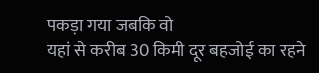पकड़ा गया जबकि वो
यहां से करीब 30 किमी दूर बहजोई का रहने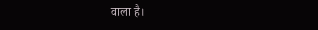वाला है।